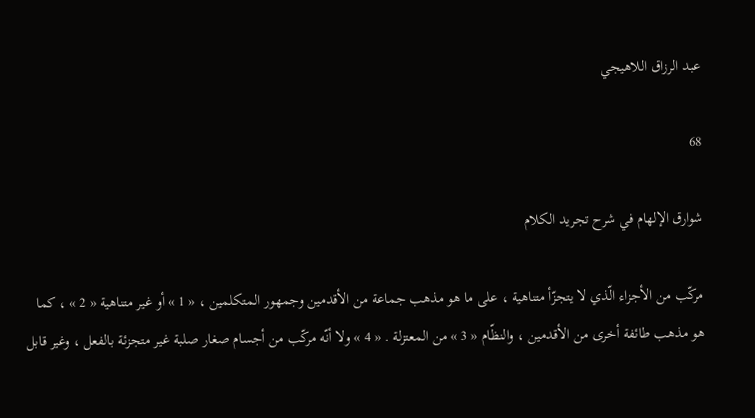عبد الرزاق اللاهيجي

68

شوارق الإلهام في شرح تجريد الكلام

مركّب من الأجزاء الّذي لا يتجزّأ متناهية ، على ما هو مذهب جماعة من الأقدمين وجمهور المتكلمين ، « 1 » أو غير متناهية « 2 » ، كما هو مذهب طائفة أخرى من الأقدمين ، والنظّام « 3 » من المعتزلة . « 4 » ولا أنّه مركّب من أجسام صغار صلبة غير متجزئة بالفعل ، وغير قابل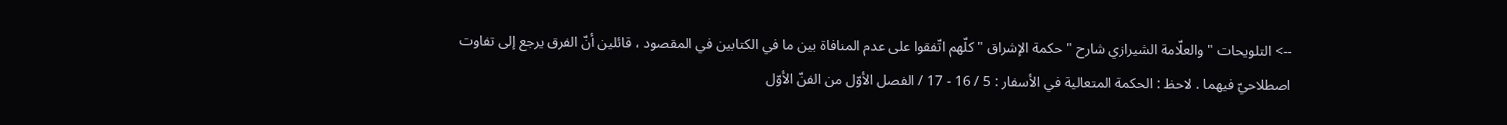--> التلويحات " والعلّامة الشيرازي شارح " حكمة الإشراق " كلّهم اتّفقوا على عدم المنافاة بين ما في الكتابين في المقصود ، قائلين أنّ الفرق يرجع إلى تفاوت اصطلاحيّ فيهما . لاحظ : الحكمة المتعالية في الأسفار : 5 / 16 - 17 / الفصل الأوّل من الفنّ الأوّل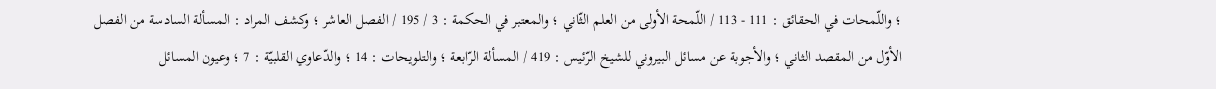؛ واللّمحات في الحقائق : 111 - 113 / اللّمحة الأولى من العلم الثّاني ؛ والمعتبر في الحكمة : 3 / 195 / الفصل العاشر ؛ وكشف المراد : المسألة السادسة من الفصل الأوّل من المقصد الثاني ؛ والأجوبة عن مسائل البيروني للشيخ الرّئيس : 419 / المسألة الرّابعة ؛ والتلويحات : 14 ؛ والدّعاوي القلبيّة : 7 ؛ وعيون المسائل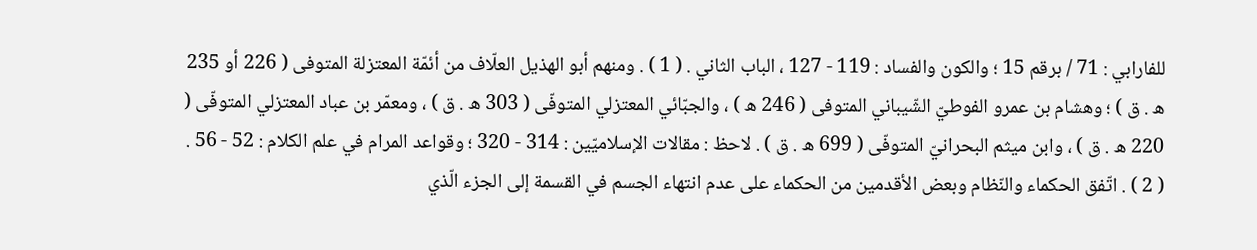للفارابي : 71 / برقم 15 ؛ والكون والفساد : 119 - 127 ، الباب الثاني . ( 1 ) . ومنهم أبو الهذيل العلّاف من أئمّة المعتزلة المتوفى ( 226 أو 235 ه . ق ) ؛ وهشام بن عمرو الفوطيّ الشّيباني المتوفى ( 246 ه ) ، والجبّائي المعتزلي المتوفّى ( 303 ه . ق ) ، ومعمّر بن عباد المعتزلي المتوفّى ( 220 ه . ق ) ، وابن ميثم البحرانيّ المتوفّى ( 699 ه . ق ) . لاحظ : مقالات الإسلاميّين : 314 - 320 ؛ وقواعد المرام في علم الكلام : 52 - 56 . ( 2 ) . اتّفق الحكماء والنّظام وبعض الأقدمين من الحكماء على عدم انتهاء الجسم في القسمة إلى الجزء الّذي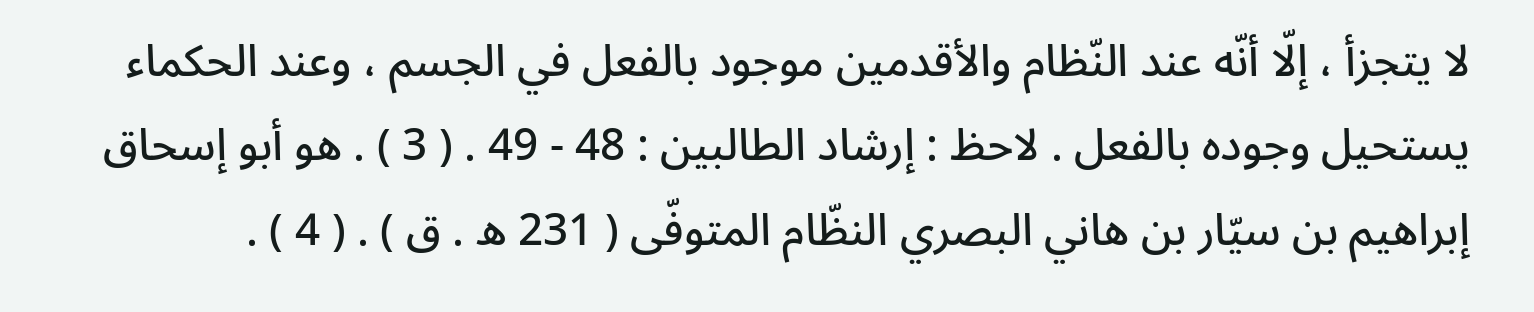لا يتجزأ ، إلّا أنّه عند النّظام والأقدمين موجود بالفعل في الجسم ، وعند الحكماء يستحيل وجوده بالفعل . لاحظ : إرشاد الطالبين : 48 - 49 . ( 3 ) . هو أبو إسحاق إبراهيم بن سيّار بن هاني البصري النظّام المتوفّى ( 231 ه . ق ) . ( 4 ) .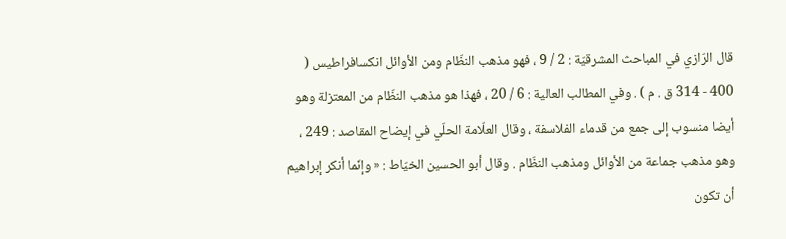قال الرّازي في المباحث المشرقيّة : 2 / 9 ، فهو مذهب النظّام ومن الأوائل انكسافراطيس ( 400 - 314 ق . م ) . وفي المطالب العالية : 6 / 20 ، فهذا هو مذهب النظّام من المعتزلة وهو أيضا منسوب إلى جمع من قدماء الفلاسفة ، وقال العلّامة الحلّي في إيضاح المقاصد : 249 ، وهو مذهب جماعة من الأوائل ومذهب النظّام . وقال أبو الحسين الخيّاط : « وإنّما أنكر إبراهيم أن تكون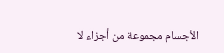الأجسام مجموعة من أجزاء لا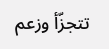تتجزّأ وزعم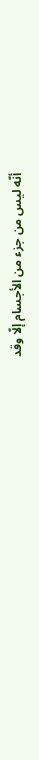أنّه ليس من جزء من الأجسام إلّا وقد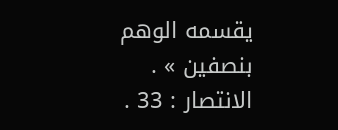يقسمه الوهم بنصفين » . الانتصار : 33 .